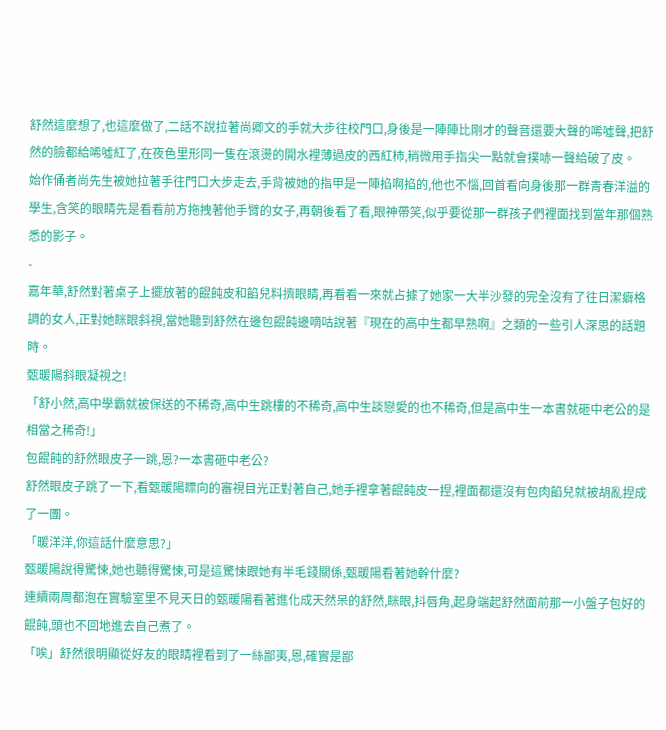舒然這麼想了,也這麼做了,二話不說拉著尚卿文的手就大步往校門口,身後是一陣陣比剛才的聲音還要大聲的唏噓聲,把舒然的臉都給唏噓紅了,在夜色里形同一隻在滾燙的開水裡薄過皮的西紅柿,稍微用手指尖一點就會撲哧一聲給破了皮。
始作俑者尚先生被她拉著手往門口大步走去,手背被她的指甲是一陣掐啊掐的,他也不惱,回首看向身後那一群青春洋溢的學生,含笑的眼睛先是看看前方拖拽著他手臂的女子,再朝後看了看,眼神帶笑,似乎要從那一群孩子們裡面找到當年那個熟悉的影子。
-
嘉年華,舒然對著桌子上擺放著的餛飩皮和餡兒料擠眼睛,再看看一來就占據了她家一大半沙發的完全沒有了往日潔癖格調的女人,正對她眯眼斜視,當她聽到舒然在邊包餛飩邊嘀咕說著『現在的高中生都早熟啊』之類的一些引人深思的話題時。
甄暖陽斜眼凝視之!
「舒小然,高中學霸就被保送的不稀奇,高中生跳樓的不稀奇,高中生談戀愛的也不稀奇,但是高中生一本書就砸中老公的是相當之稀奇!」
包餛飩的舒然眼皮子一跳,恩?一本書砸中老公?
舒然眼皮子跳了一下,看甄暖陽瞟向的審視目光正對著自己,她手裡拿著餛飩皮一捏,裡面都還沒有包肉餡兒就被胡亂捏成了一團。
「暖洋洋,你這話什麼意思?」
甄暖陽說得驚悚,她也聽得驚悚,可是這驚悚跟她有半毛錢關係,甄暖陽看著她幹什麼?
連續兩周都泡在實驗室里不見天日的甄暖陽看著進化成天然呆的舒然,眯眼,抖唇角,起身端起舒然面前那一小盤子包好的餛飩,頭也不回地進去自己煮了。
「唉」舒然很明顯從好友的眼睛裡看到了一絲鄙夷,恩,確實是鄙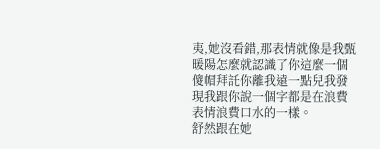夷,她沒看錯,那表情就像是我甄暖陽怎麼就認識了你這麼一個傻帽拜託你離我遠一點兒我發現我跟你說一個字都是在浪費表情浪費口水的一樣。
舒然跟在她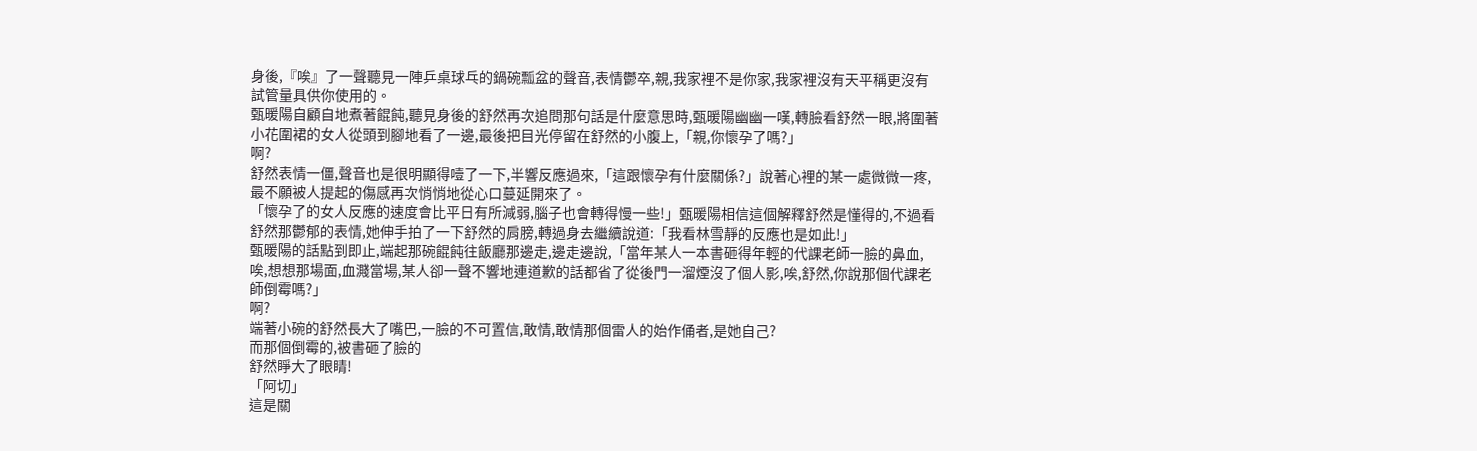身後,『唉』了一聲聽見一陣乒桌球乓的鍋碗瓢盆的聲音,表情鬱卒,親,我家裡不是你家,我家裡沒有天平稱更沒有試管量具供你使用的。
甄暖陽自顧自地煮著餛飩,聽見身後的舒然再次追問那句話是什麼意思時,甄暖陽幽幽一嘆,轉臉看舒然一眼,將圍著小花圍裙的女人從頭到腳地看了一邊,最後把目光停留在舒然的小腹上,「親,你懷孕了嗎?」
啊?
舒然表情一僵,聲音也是很明顯得噎了一下,半響反應過來,「這跟懷孕有什麼關係?」說著心裡的某一處微微一疼,最不願被人提起的傷感再次悄悄地從心口蔓延開來了。
「懷孕了的女人反應的速度會比平日有所減弱,腦子也會轉得慢一些!」甄暖陽相信這個解釋舒然是懂得的,不過看舒然那鬱郁的表情,她伸手拍了一下舒然的肩膀,轉過身去繼續說道:「我看林雪靜的反應也是如此!」
甄暖陽的話點到即止,端起那碗餛飩往飯廳那邊走,邊走邊說,「當年某人一本書砸得年輕的代課老師一臉的鼻血,唉,想想那場面,血濺當場,某人卻一聲不響地連道歉的話都省了從後門一溜煙沒了個人影,唉,舒然,你說那個代課老師倒霉嗎?」
啊?
端著小碗的舒然長大了嘴巴,一臉的不可置信,敢情,敢情那個雷人的始作俑者,是她自己?
而那個倒霉的,被書砸了臉的
舒然睜大了眼睛!
「阿切」
這是關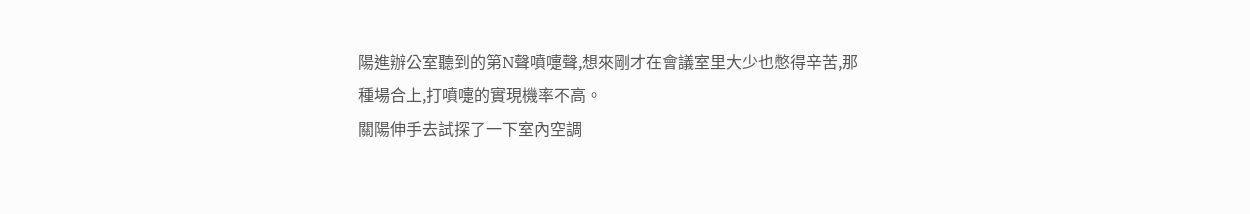陽進辦公室聽到的第N聲噴嚏聲,想來剛才在會議室里大少也憋得辛苦,那種場合上,打噴嚏的實現機率不高。
關陽伸手去試探了一下室內空調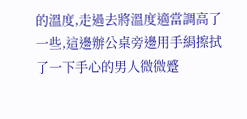的溫度,走過去將溫度適當調高了一些,這邊辦公桌旁邊用手絹擦拭了一下手心的男人微微蹙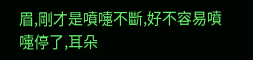眉,剛才是噴嚏不斷,好不容易噴嚏停了,耳朵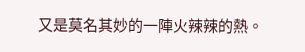又是莫名其妙的一陣火辣辣的熱。